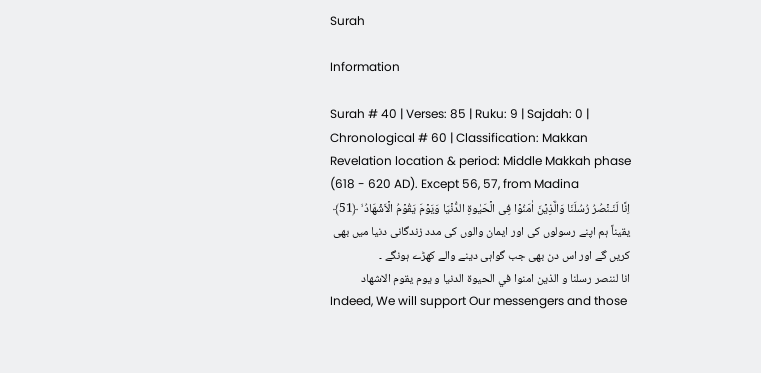Surah

Information

Surah # 40 | Verses: 85 | Ruku: 9 | Sajdah: 0 | Chronological # 60 | Classification: Makkan
Revelation location & period: Middle Makkah phase (618 - 620 AD). Except 56, 57, from Madina
اِنَّا لَنَـنۡصُرُ رُسُلَنَا وَالَّذِيۡنَ اٰمَنُوۡا فِى الۡحَيٰوةِ الدُّنۡيَا وَيَوۡمَ يَقُوۡمُ الۡاَشۡهَادُ ۙ ﴿51﴾
یقیناً ہم اپنے رسولوں کی اور ایمان والوں کی مدد زندگانی دنیا میں بھی کریں گے اور اس دن بھی جب گواہی دینے والے کھڑے ہونگے ۔
انا لننصر رسلنا و الذين امنوا في الحيوة الدنيا و يوم يقوم الاشهاد
Indeed, We will support Our messengers and those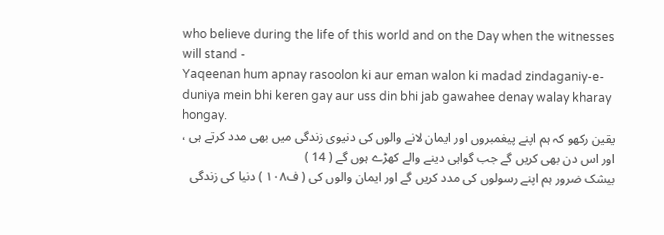who believe during the life of this world and on the Day when the witnesses will stand -
Yaqeenan hum apnay rasoolon ki aur eman walon ki madad zindaganiy-e-duniya mein bhi keren gay aur uss din bhi jab gawahee denay walay kharay hongay.
یقین رکھو کہ ہم اپنے پیغمبروں اور ایمان لانے والوں کی دنیوی زندگی میں بھی مدد کرتے ہی ، اور اس دن بھی کریں گے جب گواہی دینے والے کھڑے ہوں گے ( 14 )
بیشک ضرور ہم اپنے رسولوں کی مدد کریں گے اور ایمان والوں کی ( ف۱۰۸ ) دنیا کی زندگی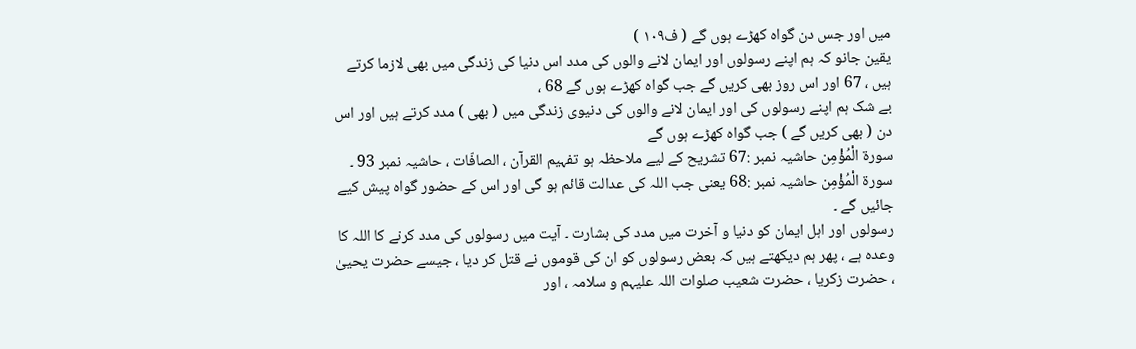میں اور جس دن گواہ کھڑے ہوں گے ( ف۱۰۹ )
یقین جانو کہ ہم اپنے رسولوں اور ایمان لانے والوں کی مدد اس دنیا کی زندگی میں بھی لازما کرتے ہیں ، 67 اور اس روز بھی کریں گے جب گواہ کھڑے ہوں گے 68 ،
بے شک ہم اپنے رسولوں کی اور ایمان لانے والوں کی دنیوی زندگی میں ( بھی ) مدد کرتے ہیں اور اس دن ( بھی کریں گے ) جب گواہ کھڑے ہوں گے
سورة الْمُؤْمِن حاشیہ نمبر :67 تشریح کے لیے ملاحظہ ہو تفہیم القرآن ، الصافّات ، حاشیہ نمبر 93 ۔ سورة الْمُؤْمِن حاشیہ نمبر :68 یعنی جب اللہ کی عدالت قائم ہو گی اور اس کے حضور گواہ پیش کیے جائیں گے ۔
رسولوں اور اہل ایمان کو دنیا و آخرت میں مدد کی بشارت ۔ آیت میں رسولوں کی مدد کرنے کا اللہ کا وعدہ ہے ، پھر ہم دیکھتے ہیں کہ بعض رسولوں کو ان کی قوموں نے قتل کر دیا ، جیسے حضرت یحییٰ ، حضرت زکریا ، حضرت شعیب صلوات اللہ علیہم و سلامہ ، اور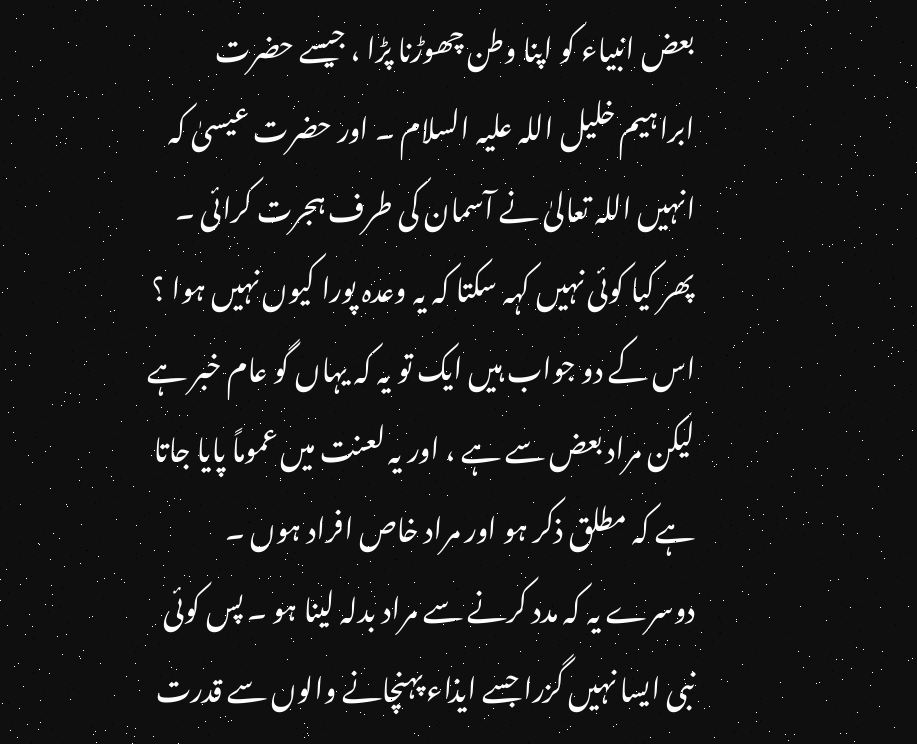بعض انبیاء کو اپنا وطن چھوڑنا پڑا ، جیسے حضرت ابراہیم خلیل اللہ علیہ السلام ۔ اور حضرت عیسیٰ کہ انہیں اللہ تعالیٰ نے آسمان کی طرف ہجرت کرائی ۔ پھر کیا کوئی نہیں کہہ سکتا کہ یہ وعدہ پورا کیوں نہیں ہوا ؟ اس کے دو جواب ہیں ایک تو یہ کہ یہاں گو عام خبر ہے لیکن مراد بعض سے ہے ، اور یہ لعنت میں عموماً پایا جاتا ہے کہ مطلق ذکر ہو اور مراد خاص افراد ہوں ۔ دوسرے یہ کہ مدد کرنے سے مراد بدلہ لینا ہو ۔ پس کوئی نبی ایسا نہیں گزرا جسے ایذاء پہنچانے والوں سے قدرت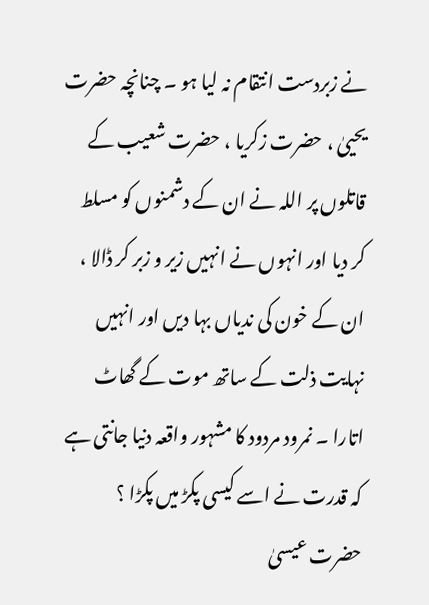نے زبردست انتقام نہ لیا ہو ۔ چنانچہ حضرت یحییٰ ، حضرت زکریا ، حضرت شعیب کے قاتلوں پر اللہ نے ان کے دشمنوں کو مسلط کر دیا اور انہوں نے انہیں زیر و زبر کر ڈالا ، ان کے خون کی ندیاں بہا دیں اور انہیں نہایت ذلت کے ساتھ موت کے گھاٹ اتارا ۔ نمرود مردود کا مشہور واقعہ دنیا جانتی ہے کہ قدرت نے اسے کیسی پکڑ میں پکڑا ؟ حضرت عیسیٰ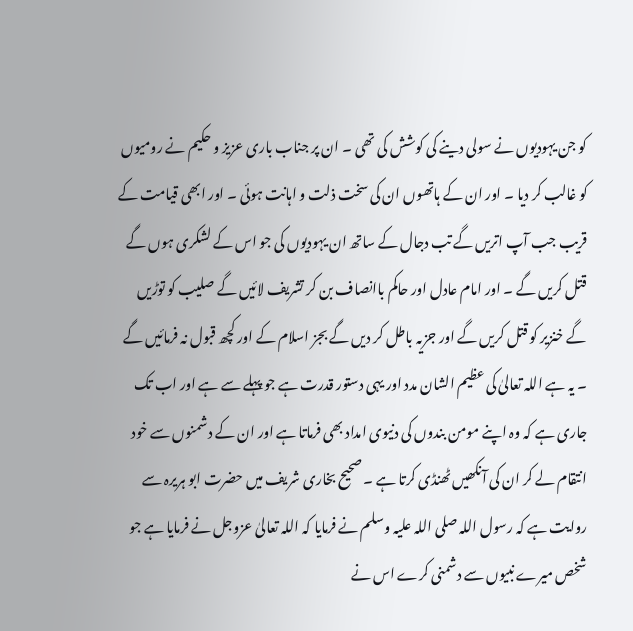کو جن یہودیوں نے سولی دینے کی کوشش کی تھی ۔ ان پر جناب باری عزیز و حکیم نے رومیوں کو غالب کر دیا ۔ اور ان کے ہاتھوں ان کی سخت ذلت و اہانت ہوئی ۔ اور ابھی قیامت کے قریب جب آپ اتریں گے تب دجال کے ساتھ ان یہودیوں کی جو اس کے لشکری ہوں گے قتل کریں گے ۔ اور امام عادل اور حاکم باانصاف بن کر تشریف لائیں گے صلیب کو توڑیں گے خنزیر کو قتل کریں گے اور جزیہ باطل کر دیں گے بجز اسلام کے اور کچھ قبول نہ فرمائیں گے ۔ یہ ہے اللہ تعالیٰ کی عظیم الشان مدد اور یہی دستور قدرت ہے جو پہلے سے ہے اور اب تک جاری ہے کہ وہ اپنے مومن بندوں کی دنیوی امداد بھی فرماتا ہے اور ان کے دشمنوں سے خود انتقام لے کر ان کی آنکھیں ٹھنڈی کرتا ہے ۔ صحیح بخاری شریف میں حضرت ابو ہریرہ سے روایت ہے کہ رسول اللہ صلی اللہ علیہ وسلم نے فرمایا کہ اللہ تعالیٰ عزوجل نے فرمایا ہے جو شخص میرے نبیوں سے دشمنی کرے اس نے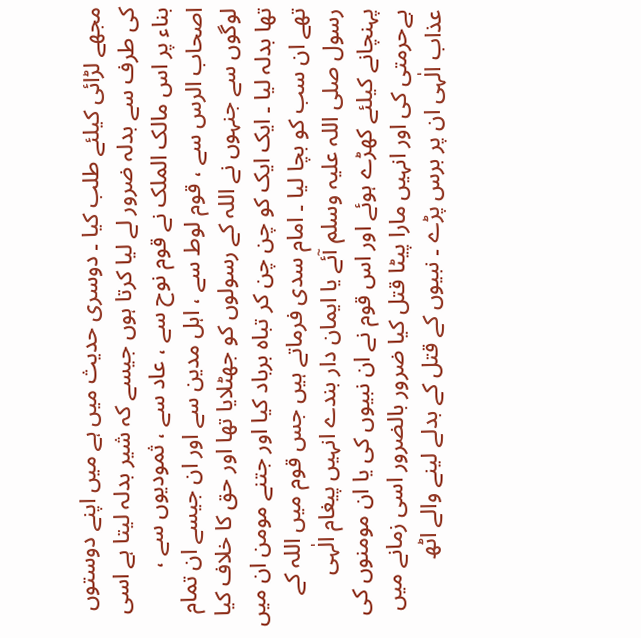مجھے لڑائی کیلئے طلب کیا ۔ دوسری حدیث میں ہے میں اپنے دوستوں کی طرف سے بدلہ ضرور لے لیا کرتا ہوں جیسے کہ شیر بدلہ لیتا ہے اسی بناء پر اس مالک الملک نے قوم نوح سے ، عاد سے ، ثمودیوں سے ، اصحاب الرس سے ، قوم لوط سے ، اہل مدین سے اور ان جیسے ان تمام لوگوں سے جنہوں نے اللہ کے رسولوں کو جھٹلایا تھا اور حق کا خلاف کیا تھا بدلہ لیا ۔ ایک ایک کو چن چن کر تباہ برباد کیا اور جتنے مومن ان میں تھے ان سب کو بچا لیا ۔ امام سدی فرماتے ہیں جس قوم میں اللہ کے رسول صلی اللہ علیہ وسلم آئے یا ایمان دار بندے انہیں پیغام الٰہی پہنچانے کیلئے کھڑے ہوئے اور اس قوم نے ان نبیوں کی یا ان مومنوں کی بےحرمتی کی اور انہیں مارا پیٹا قتل کیا ضرور بالضرور اسی زمانے میں عذاب الٰہی ان پر برس پڑے ۔ نبیوں کے قتل کے بدلے لینے والے اٹھ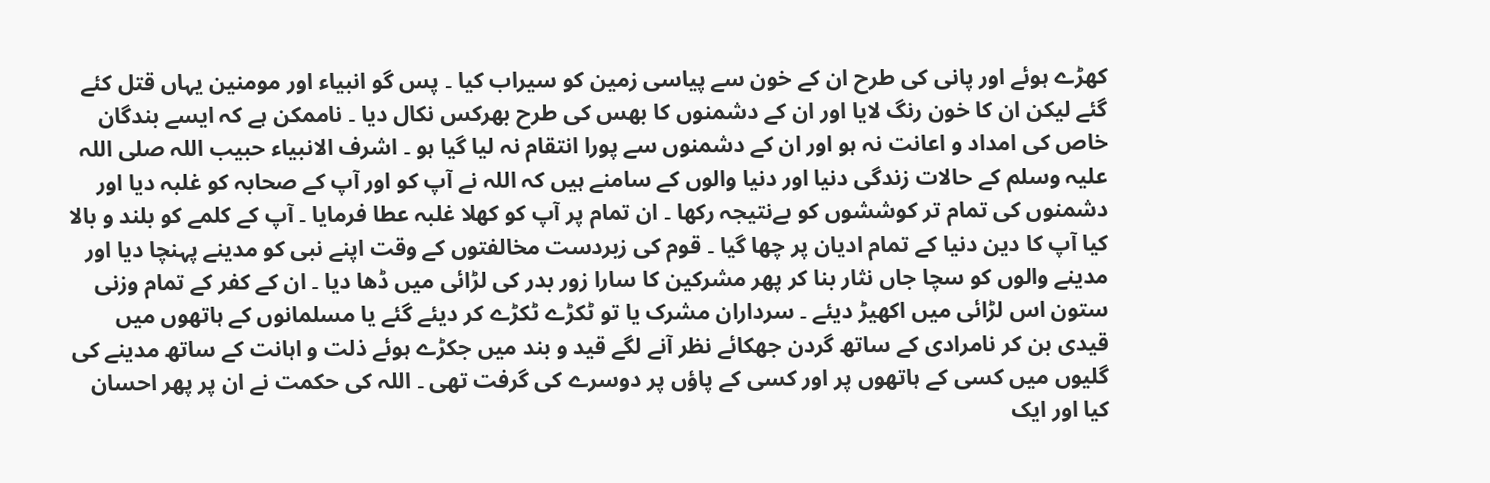کھڑے ہوئے اور پانی کی طرح ان کے خون سے پیاسی زمین کو سیراب کیا ۔ پس گو انبیاء اور مومنین یہاں قتل کئے گئے لیکن ان کا خون رنگ لایا اور ان کے دشمنوں کا بھس کی طرح بھرکس نکال دیا ۔ ناممکن ہے کہ ایسے بندگان خاص کی امداد و اعانت نہ ہو اور ان کے دشمنوں سے پورا انتقام نہ لیا گیا ہو ۔ اشرف الانبیاء حبیب اللہ صلی اللہ علیہ وسلم کے حالات زندگی دنیا اور دنیا والوں کے سامنے ہیں کہ اللہ نے آپ کو اور آپ کے صحابہ کو غلبہ دیا اور دشمنوں کی تمام تر کوششوں کو بےنتیجہ رکھا ۔ ان تمام پر آپ کو کھلا غلبہ عطا فرمایا ۔ آپ کے کلمے کو بلند و بالا کیا آپ کا دین دنیا کے تمام ادیان پر چھا گیا ۔ قوم کی زبردست مخالفتوں کے وقت اپنے نبی کو مدینے پہنچا دیا اور مدینے والوں کو سچا جاں نثار بنا کر پھر مشرکین کا سارا زور بدر کی لڑائی میں ڈھا دیا ۔ ان کے کفر کے تمام وزنی ستون اس لڑائی میں اکھیڑ دیئے ۔ سرداران مشرک یا تو ٹکڑے ٹکڑے کر دیئے گئے یا مسلمانوں کے ہاتھوں میں قیدی بن کر نامرادی کے ساتھ گردن جھکائے نظر آنے لگے قید و بند میں جکڑے ہوئے ذلت و اہانت کے ساتھ مدینے کی گلیوں میں کسی کے ہاتھوں پر اور کسی کے پاؤں پر دوسرے کی گرفت تھی ۔ اللہ کی حکمت نے ان پر پھر احسان کیا اور ایک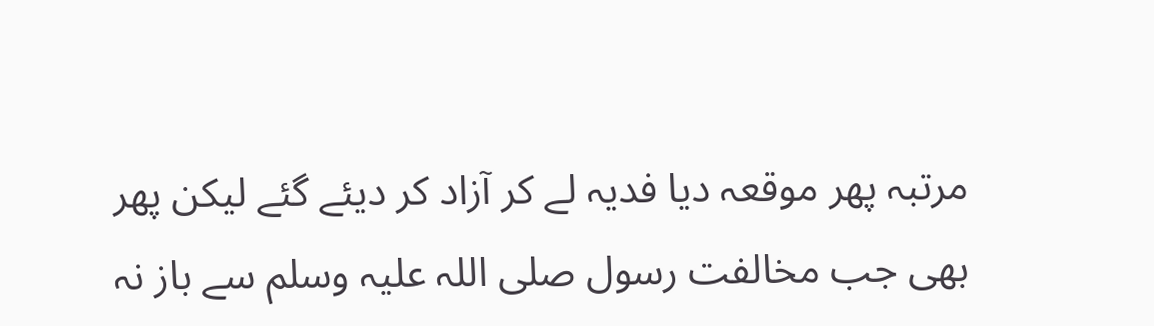مرتبہ پھر موقعہ دیا فدیہ لے کر آزاد کر دیئے گئے لیکن پھر بھی جب مخالفت رسول صلی اللہ علیہ وسلم سے باز نہ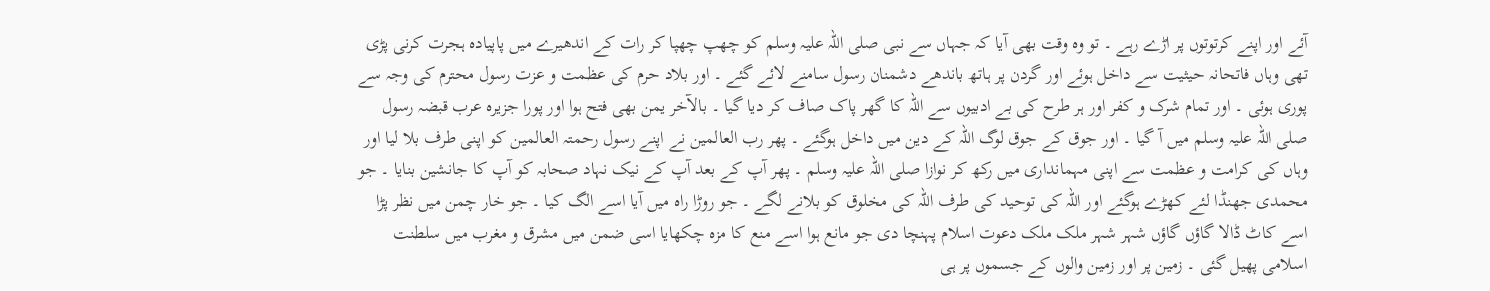آئے اور اپنے کرتوتوں پر اڑے رہے ۔ تو وہ وقت بھی آیا کہ جہاں سے نبی صلی اللہ علیہ وسلم کو چھپ چھپا کر رات کے اندھیرے میں پاپیادہ ہجرت کرنی پڑی تھی وہاں فاتحانہ حیثیت سے داخل ہوئے اور گردن پر ہاتھ باندھے دشمنان رسول سامنے لائے گئے ۔ اور بلاد حرم کی عظمت و عزت رسول محترم کی وجہ سے پوری ہوئی ۔ اور تمام شرک و کفر اور ہر طرح کی بے ادبیوں سے اللہ کا گھر پاک صاف کر دیا گیا ۔ بالآخر یمن بھی فتح ہوا اور پورا جزیرہ عرب قبضہ رسول صلی اللہ علیہ وسلم میں آ گیا ۔ اور جوق کے جوق لوگ اللہ کے دین میں داخل ہوگئے ۔ پھر رب العالمین نے اپنے رسول رحمتہ العالمین کو اپنی طرف بلا لیا اور وہاں کی کرامت و عظمت سے اپنی مہمانداری میں رکھ کر نوازا صلی اللہ علیہ وسلم ۔ پھر آپ کے بعد آپ کے نیک نہاد صحابہ کو آپ کا جانشین بنایا ۔ جو محمدی جھنڈا لئے کھڑے ہوگئے اور اللہ کی توحید کی طرف اللہ کی مخلوق کو بلانے لگے ۔ جو روڑا راہ میں آیا اسے الگ کیا ۔ جو خار چمن میں نظر پڑا اسے کاٹ ڈالا گاؤں گاؤں شہر شہر ملک ملک دعوت اسلام پہنچا دی جو مانع ہوا اسے منع کا مزہ چکھایا اسی ضمن میں مشرق و مغرب میں سلطنت اسلامی پھیل گئی ۔ زمین پر اور زمین والوں کے جسموں پر ہی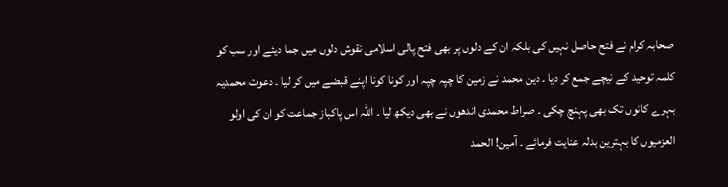صحابہ کرام نے فتح حاصل نہیں کی بلکہ ان کے دلوں پر بھی فتح پالی اسلامی نقوش دلوں میں جما دیئے اور سب کو کلمہ توحید کے نیچے جمع کر دیا ۔ دین محمد نے زمین کا چپہ چپہ اور کونا کونا اپنے قبضے میں کر لیا ۔ دعوت محمدیہ بہرے کانوں تک بھی پہنچ چکی ۔ صراط محمدی اندھوں نے بھی دیکھ لیا ۔ اللہ اس پاکباز جماعت کو ان کی اولو العزمیوں کا بہترین بدلہ عنایت فرمائے ۔ آمین! الحمد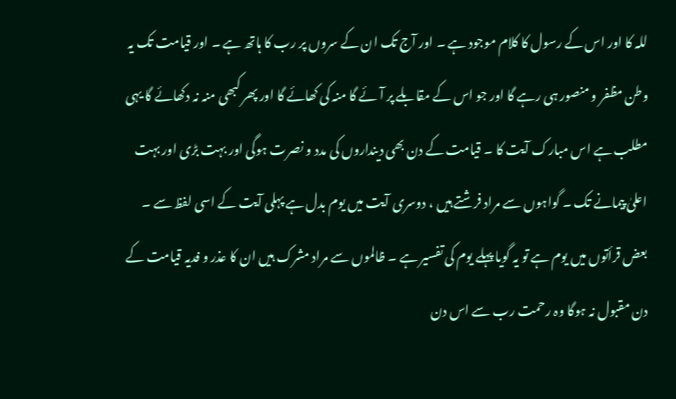للہ کا اور اس کے رسول کا کلام موجود ہے ۔ اور آج تک ان کے سروں پر رب کا ہاتھ ہے ۔ اور قیامت تک یہ وطن مظفر و منصور ہی رہے گا اور جو اس کے مقابلے پر آئے گا منہ کی کھائے گا اور پھر کبھی منہ نہ دکھائے گا یہی مطلب ہے اس مبارک آیت کا ۔ قیامت کے دن بھی دینداروں کی مدد و نصرت ہوگی اور بہت بڑی اور بہت اعلیٰ پیمانے تک ۔ گواہوں سے مراد فرشتے ہیں ، دوسری آیت میں یوم بدل ہے پہلی آیت کے اسی لفظ سے ۔ بعض قرأتوں میں یوم ہے تو یہ گویا پہلے یوم کی تفسیر ہے ۔ ظالموں سے مراد مشرک ہیں ان کا عذر و فدیہ قیامت کے دن مقبول نہ ہوگا وہ رحمت رب سے اس دن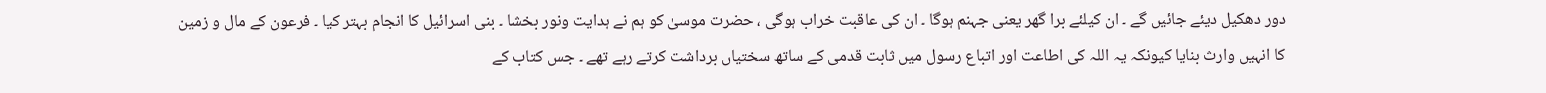دور دھکیل دیئے جائیں گے ۔ ان کیلئے برا گھر یعنی جہنم ہوگا ۔ ان کی عاقبت خراب ہوگی ، حضرت موسیٰ کو ہم نے ہدایت ونور بخشا ۔ بنی اسرائیل کا انجام بہتر کیا ۔ فرعون کے مال و زمین کا انہیں وارث بنایا کیونکہ یہ اللہ کی اطاعت اور اتباع رسول میں ثابت قدمی کے ساتھ سختیاں برداشت کرتے رہے تھے ۔ جس کتاب کے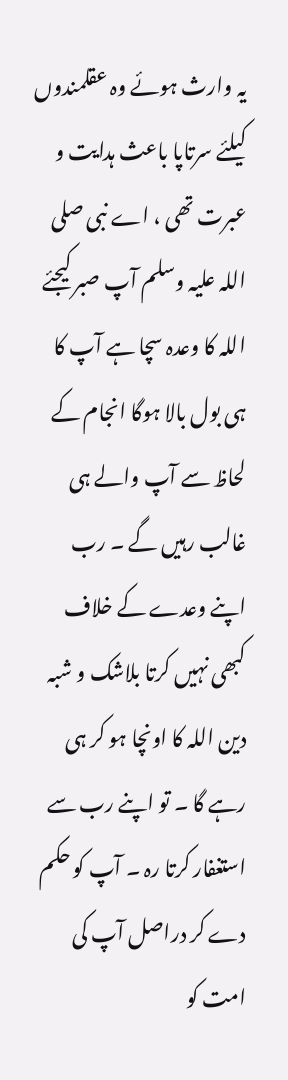یہ وارث ہوئے وہ عقلمندوں کیلئے سرتاپا باعث ہدایت و عبرت تھی ، اے نبی صلی اللہ علیہ وسلم آپ صبر کیجئے اللہ کا وعدہ سچا ہے آپ کا ہی بول بالا ہوگا انجام کے لحاظ سے آپ والے ہی غالب رہیں گے ۔ رب اپنے وعدے کے خلاف کبھی نہیں کرتا بلاشک و شبہ دین اللہ کا اونچا ہو کر ہی رہے گا ۔ تو اپنے رب سے استغفار کرتا رہ ۔ آپ کو حکم دے کر دراصل آپ کی امت کو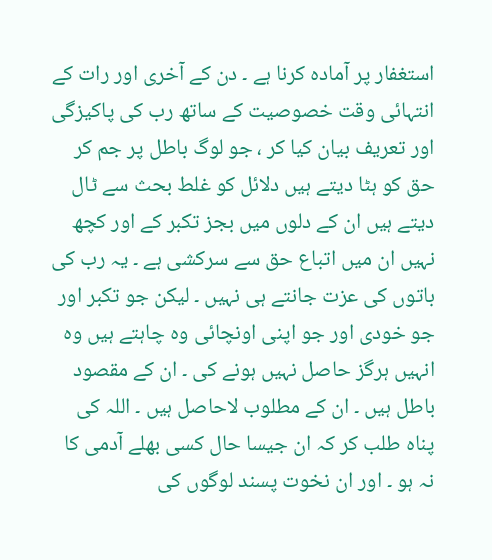استغفار پر آمادہ کرنا ہے ۔ دن کے آخری اور رات کے انتہائی وقت خصوصیت کے ساتھ رب کی پاکیزگی اور تعریف بیان کیا کر ، جو لوگ باطل پر جم کر حق کو ہٹا دیتے ہیں دلائل کو غلط بحث سے ٹال دیتے ہیں ان کے دلوں میں بجز تکبر کے اور کچھ نہیں ان میں اتباع حق سے سرکشی ہے ۔ یہ رب کی باتوں کی عزت جانتے ہی نہیں ۔ لیکن جو تکبر اور جو خودی اور جو اپنی اونچائی وہ چاہتے ہیں وہ انہیں ہرگز حاصل نہیں ہونے کی ۔ ان کے مقصود باطل ہیں ۔ ان کے مطلوب لاحاصل ہیں ۔ اللہ کی پناہ طلب کر کہ ان جیسا حال کسی بھلے آدمی کا نہ ہو ۔ اور ان نخوت پسند لوگوں کی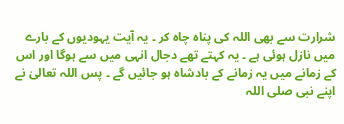شرارت سے بھی اللہ کی پناہ چاہ کر ۔ یہ آیت یہودیوں کے بارے میں نازل ہوئی ہے ۔ یہ کہتے تھے دجال انہی میں سے ہوگا اور اس کے زمانے میں یہ زمانے کے بادشاہ ہو جائیں گے ۔ پس اللہ تعالیٰ نے اپنے نبی صلی اللہ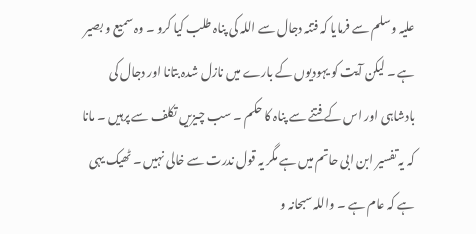علیہ وسلم سے فرمایا کہ فتنہ دجال سے اللہ کی پناہ طلب کیا کرو ۔ وہ سمیع و بصیر ہے ۔ لیکن آیت کو یہودیوں کے بارے میں نازل شدہ بتانا اور دجال کی بادشاہی اور اس کے فتنے سے پناہ کا حکم ۔ سب چیزیں تکلف سے پرہیں ۔ مانا کہ یہ تفسیر ابن ابی حاتم میں ہے مگر یہ قول ندرت سے خالی نہیں ۔ ٹھیک یہی ہے کہ عام ہے ۔ واللہ سبحانہ و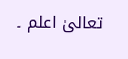تعالیٰ اعلم ۔